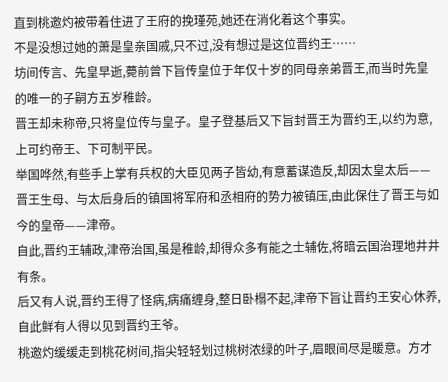直到桃邀灼被带着住进了王府的挽瑾苑,她还在消化着这个事实。
不是没想过她的萧是皇亲国戚,只不过,没有想过是这位晋约王……
坊间传言、先皇早逝,薨前曾下旨传皇位于年仅十岁的同母亲弟晋王,而当时先皇的唯一的子嗣方五岁稚龄。
晋王却未称帝,只将皇位传与皇子。皇子登基后又下旨封晋王为晋约王,以约为意,上可约帝王、下可制平民。
举国哗然,有些手上掌有兵权的大臣见两子皆幼,有意蓄谋造反,却因太皇太后——晋王生母、与太后身后的镇国将军府和丞相府的势力被镇压,由此保住了晋王与如今的皇帝——津帝。
自此,晋约王辅政,津帝治国,虽是稚龄,却得众多有能之士辅佐,将暗云国治理地井井有条。
后又有人说,晋约王得了怪病,病痛缠身,整日卧榻不起,津帝下旨让晋约王安心休养,自此鲜有人得以见到晋约王爷。
桃邀灼缓缓走到桃花树间,指尖轻轻划过桃树浓绿的叶子,眉眼间尽是暖意。方才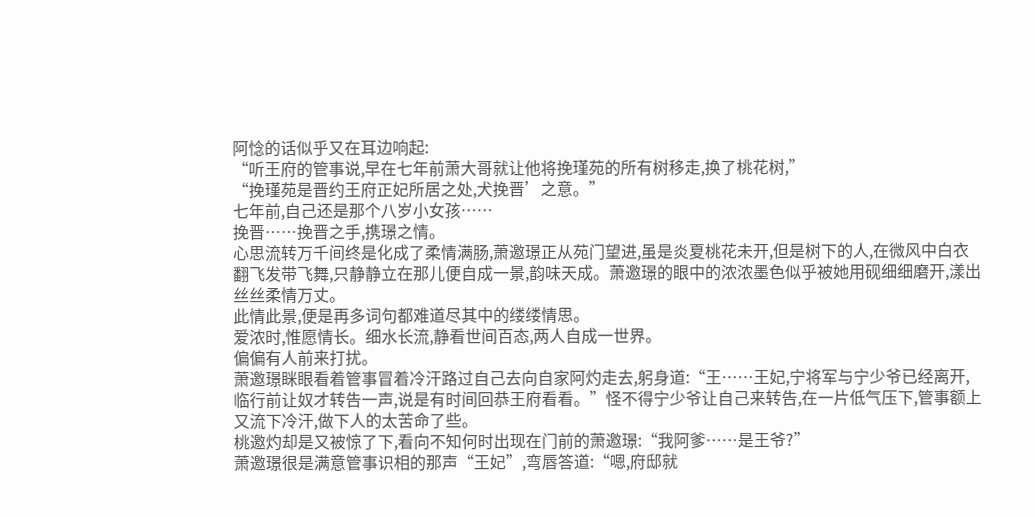阿惗的话似乎又在耳边响起:
“听王府的管事说,早在七年前萧大哥就让他将挽瑾苑的所有树移走,换了桃花树,”
“挽瑾苑是晋约王府正妃所居之处,犬挽晋’之意。”
七年前,自己还是那个八岁小女孩……
挽晋……挽晋之手,携璟之情。
心思流转万千间终是化成了柔情满肠,萧邀璟正从苑门望进,虽是炎夏桃花未开,但是树下的人,在微风中白衣翻飞发带飞舞,只静静立在那儿便自成一景,韵味天成。萧邀璟的眼中的浓浓墨色似乎被她用砚细细磨开,漾出丝丝柔情万丈。
此情此景,便是再多词句都难道尽其中的缕缕情思。
爱浓时,惟愿情长。细水长流,静看世间百态,两人自成一世界。
偏偏有人前来打扰。
萧邀璟眯眼看着管事冒着冷汗路过自己去向自家阿灼走去,躬身道:“王……王妃,宁将军与宁少爷已经离开,临行前让奴才转告一声,说是有时间回恭王府看看。”怪不得宁少爷让自己来转告,在一片低气压下,管事额上又流下冷汗,做下人的太苦命了些。
桃邀灼却是又被惊了下,看向不知何时出现在门前的萧邀璟:“我阿爹……是王爷?”
萧邀璟很是满意管事识相的那声“王妃”,弯唇答道:“嗯,府邸就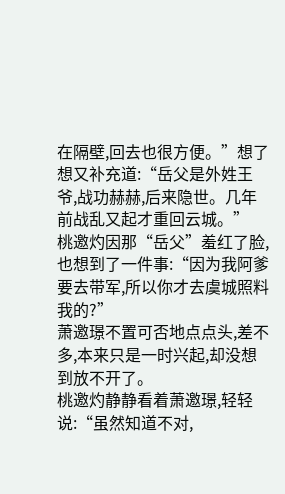在隔壁,回去也很方便。”想了想又补充道:“岳父是外姓王爷,战功赫赫,后来隐世。几年前战乱又起才重回云城。”
桃邀灼因那“岳父”羞红了脸,也想到了一件事:“因为我阿爹要去带军,所以你才去虞城照料我的?”
萧邀璟不置可否地点点头,差不多,本来只是一时兴起,却没想到放不开了。
桃邀灼静静看着萧邀璟,轻轻说:“虽然知道不对,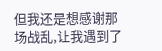但我还是想感谢那场战乱,让我遇到了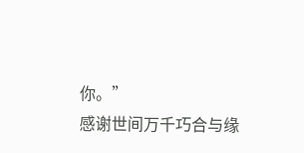你。”
感谢世间万千巧合与缘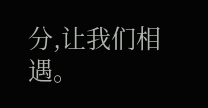分,让我们相遇。